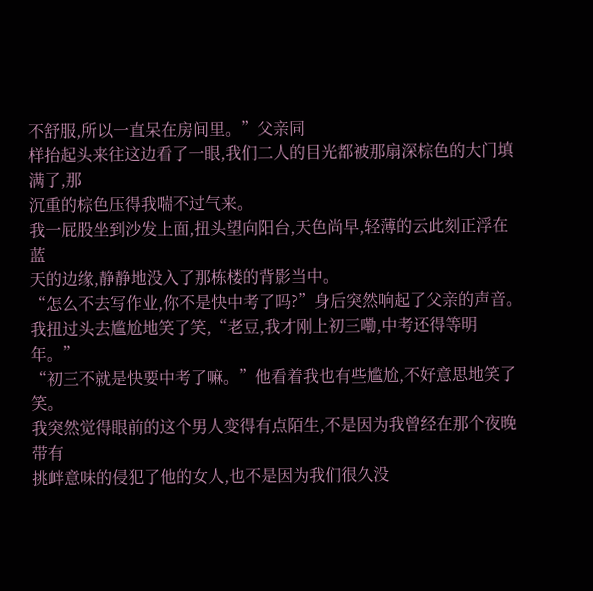不舒服,所以一直呆在房间里。”父亲同
样抬起头来往这边看了一眼,我们二人的目光都被那扇深棕色的大门填满了,那
沉重的棕色压得我喘不过气来。
我一屁股坐到沙发上面,扭头望向阳台,天色尚早,轻薄的云此刻正浮在蓝
天的边缘,静静地没入了那栋楼的背影当中。
“怎么不去写作业,你不是快中考了吗?”身后突然响起了父亲的声音。
我扭过头去尴尬地笑了笑,“老豆,我才刚上初三嘞,中考还得等明年。”
“初三不就是快要中考了嘛。”他看着我也有些尴尬,不好意思地笑了笑。
我突然觉得眼前的这个男人变得有点陌生,不是因为我曾经在那个夜晚带有
挑衅意味的侵犯了他的女人,也不是因为我们很久没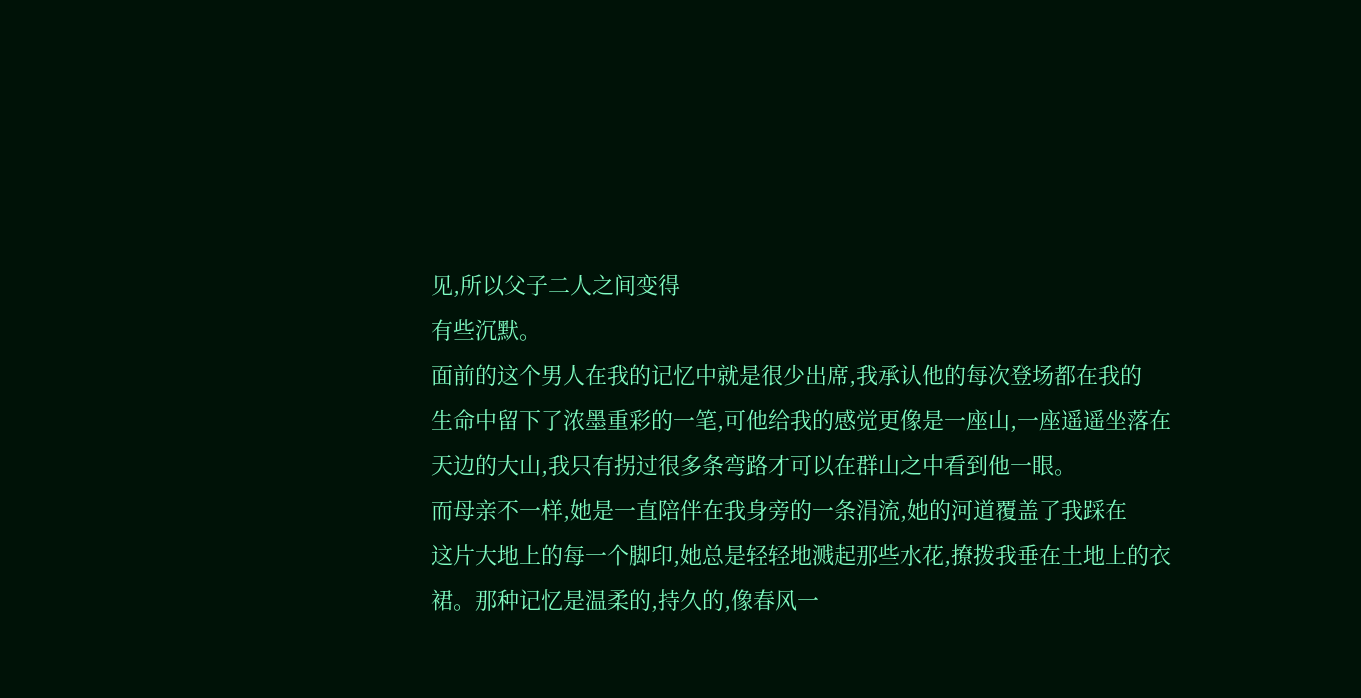见,所以父子二人之间变得
有些沉默。
面前的这个男人在我的记忆中就是很少出席,我承认他的每次登场都在我的
生命中留下了浓墨重彩的一笔,可他给我的感觉更像是一座山,一座遥遥坐落在
天边的大山,我只有拐过很多条弯路才可以在群山之中看到他一眼。
而母亲不一样,她是一直陪伴在我身旁的一条涓流,她的河道覆盖了我踩在
这片大地上的每一个脚印,她总是轻轻地溅起那些水花,撩拨我垂在土地上的衣
裙。那种记忆是温柔的,持久的,像春风一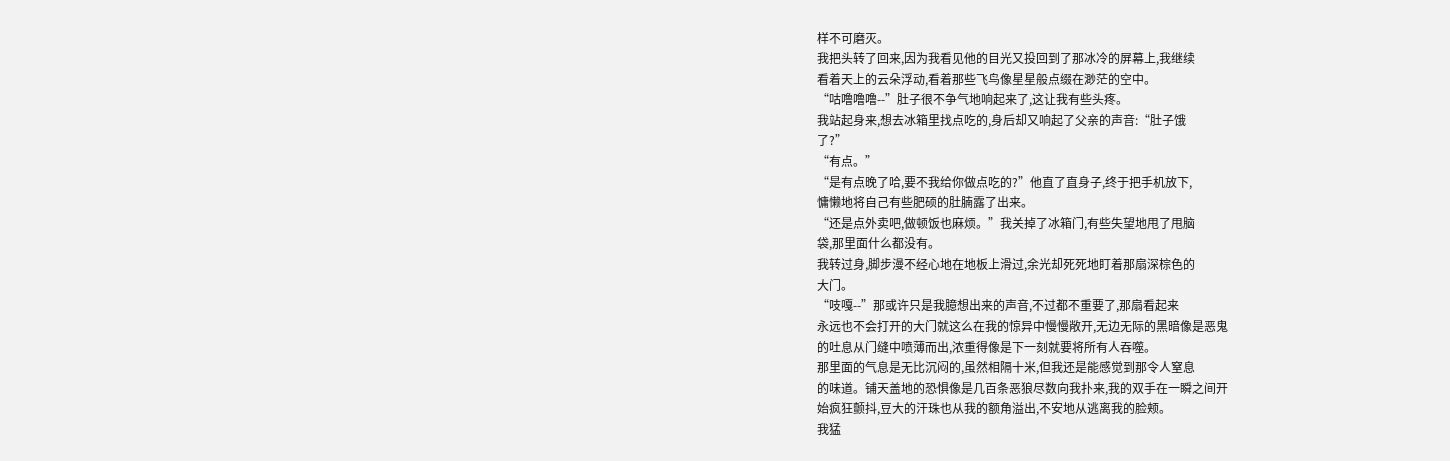样不可磨灭。
我把头转了回来,因为我看见他的目光又投回到了那冰冷的屏幕上,我继续
看着天上的云朵浮动,看着那些飞鸟像星星般点缀在渺茫的空中。
“咕噜噜噜--”肚子很不争气地响起来了,这让我有些头疼。
我站起身来,想去冰箱里找点吃的,身后却又响起了父亲的声音:“肚子饿
了?”
“有点。”
“是有点晚了哈,要不我给你做点吃的?”他直了直身子,终于把手机放下,
慵懒地将自己有些肥硕的肚腩露了出来。
“还是点外卖吧,做顿饭也麻烦。”我关掉了冰箱门,有些失望地甩了甩脑
袋,那里面什么都没有。
我转过身,脚步漫不经心地在地板上滑过,余光却死死地盯着那扇深棕色的
大门。
“吱嘎--”那或许只是我臆想出来的声音,不过都不重要了,那扇看起来
永远也不会打开的大门就这么在我的惊异中慢慢敞开,无边无际的黑暗像是恶鬼
的吐息从门缝中喷薄而出,浓重得像是下一刻就要将所有人吞噬。
那里面的气息是无比沉闷的,虽然相隔十米,但我还是能感觉到那令人窒息
的味道。铺天盖地的恐惧像是几百条恶狼尽数向我扑来,我的双手在一瞬之间开
始疯狂颤抖,豆大的汗珠也从我的额角溢出,不安地从逃离我的脸颊。
我猛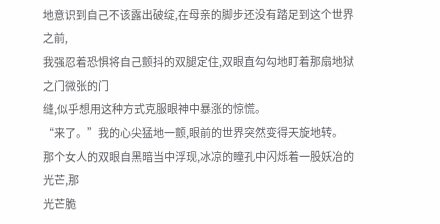地意识到自己不该露出破绽,在母亲的脚步还没有踏足到这个世界之前,
我强忍着恐惧将自己颤抖的双腿定住,双眼直勾勾地盯着那扇地狱之门微张的门
缝,似乎想用这种方式克服眼神中暴涨的惊慌。
“来了。”我的心尖猛地一颤,眼前的世界突然变得天旋地转。
那个女人的双眼自黑暗当中浮现,冰凉的瞳孔中闪烁着一股妖冶的光芒,那
光芒脆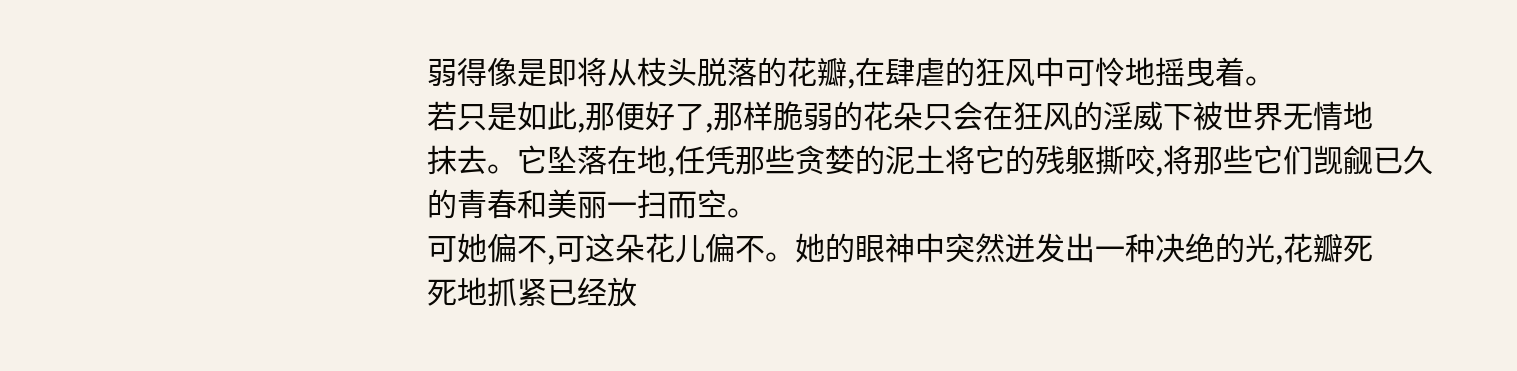弱得像是即将从枝头脱落的花瓣,在肆虐的狂风中可怜地摇曳着。
若只是如此,那便好了,那样脆弱的花朵只会在狂风的淫威下被世界无情地
抹去。它坠落在地,任凭那些贪婪的泥土将它的残躯撕咬,将那些它们觊觎已久
的青春和美丽一扫而空。
可她偏不,可这朵花儿偏不。她的眼神中突然迸发出一种决绝的光,花瓣死
死地抓紧已经放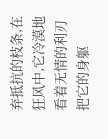弃抵抗的枝条,在狂风中,它冷漠地看着无情的利刃把它的身躯